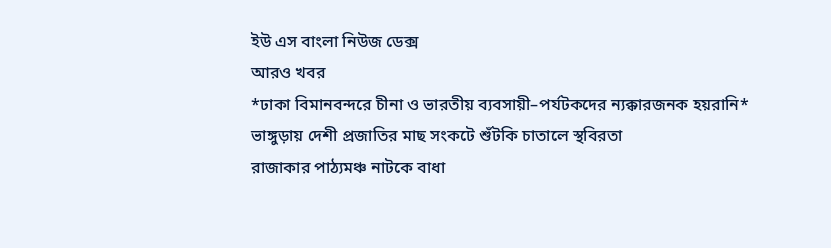ইউ এস বাংলা নিউজ ডেক্স
আরও খবর
*ঢাকা বিমানবন্দরে চীনা ও ভারতীয় ব্যবসায়ী–পর্যটকদের ন্যক্কারজনক হয়রানি*
ভাঙ্গুড়ায় দেশী প্রজাতির মাছ সংকটে শুঁটকি চাতালে স্থবিরতা
রাজাকার পাঠ্যমঞ্চ নাটকে বাধা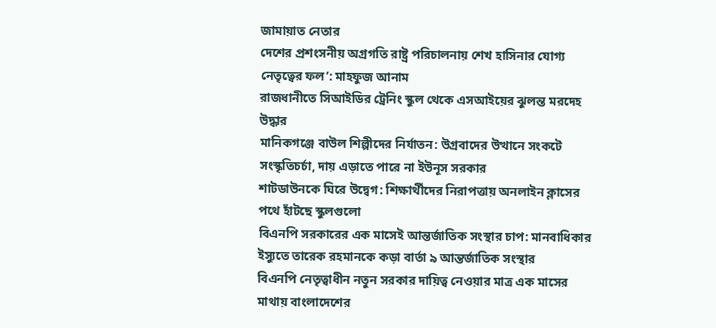জামায়াত নেতার
দেশের প্রশংসনীয় অগ্রগতি রাষ্ট্র পরিচালনায় শেখ হাসিনার যোগ্য নেতৃত্বের ফল’: মাহফুজ আনাম
রাজধানীতে সিআইডির ট্রেনিং স্কুল থেকে এসআইয়ের ঝুলন্ত মরদেহ উদ্ধার
মানিকগঞ্জে বাউল শিল্পীদের নির্যাতন: উগ্রবাদের উত্থানে সংকটে সংস্কৃতিচর্চা, দায় এড়াতে পারে না ইউনূস সরকার
শাটডাউনকে ঘিরে উদ্বেগ: শিক্ষার্থীদের নিরাপত্তায় অনলাইন ক্লাসের পথে হাঁটছে স্কুলগুলো
বিএনপি সরকারের এক মাসেই আন্তর্জাতিক সংস্থার চাপ: মানবাধিকার ইস্যুতে তারেক রহমানকে কড়া বার্তা ৯ আন্তর্জাতিক সংস্থার
বিএনপি নেতৃত্বাধীন নতুন সরকার দায়িত্ব নেওয়ার মাত্র এক মাসের মাথায় বাংলাদেশের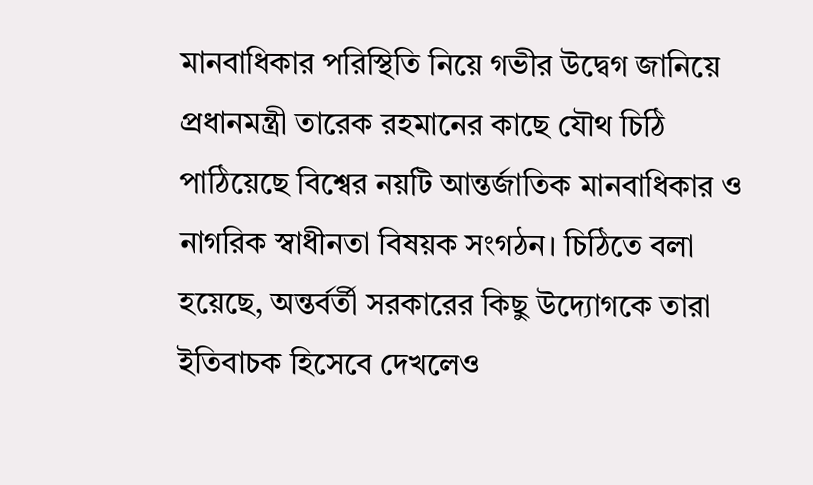মানবাধিকার পরিস্থিতি নিয়ে গভীর উদ্বেগ জানিয়ে প্রধানমন্ত্রী তারেক রহমানের কাছে যৌথ চিঠি পাঠিয়েছে বিশ্বের নয়টি আন্তর্জাতিক মানবাধিকার ও নাগরিক স্বাধীনতা বিষয়ক সংগঠন। চিঠিতে বলা হয়েছে, অন্তর্বর্তী সরকারের কিছু উদ্যোগকে তারা ইতিবাচক হিসেবে দেখলেও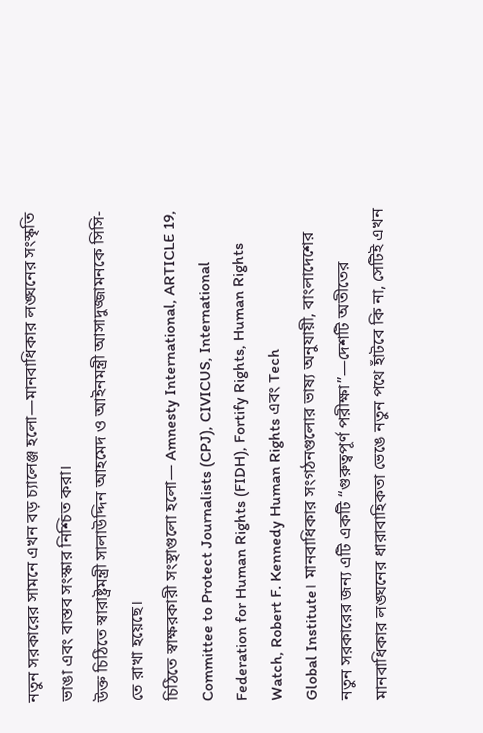নতুন সরকারের সামনে এখন বড় চ্যালেঞ্জ হলো—মানবাধিকার লঙ্ঘনের সংস্কৃতি ভাঙা এবং বাস্তব সংস্কার নিশ্চিত করা।
উক্ত চিঠিতে স্বারাষ্ট্রমন্ত্রী সালাউদ্দিন আহমেদ ও আইনমন্ত্রী আসাদুজ্জামনকে সিসি-তে রাখা হয়েছে।
চিঠিতে স্বাক্ষরকারী সংস্থাগুলো হলো— Amnesty International, ARTICLE 19, Committee to Protect Journalists (CPJ), CIVICUS, International Federation for Human Rights (FIDH), Fortify Rights, Human Rights Watch, Robert F. Kennedy Human Rights এবং Tech
Global Institute। মানবাধিকার সংগঠনগুলোর ভাষ্য অনুযায়ী, বাংলাদেশের নতুন সরকারের জন্য এটি একটি “গুরুত্বপূর্ণ পরীক্ষা”—দেশটি অতীতের মানবাধিকার লঙ্ঘনের ধারাবাহিকতা ভেঙে নতুন পথে হাঁটবে কি না, সেটিই এখন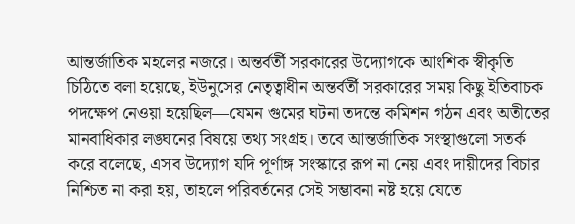আন্তর্জাতিক মহলের নজরে। অন্তর্বর্তী সরকারের উদ্যোগকে আংশিক স্বীকৃতি চিঠিতে বলা হয়েছে, ইউনুসের নেতৃত্বাধীন অন্তর্বর্তী সরকারের সময় কিছু ইতিবাচক পদক্ষেপ নেওয়া হয়েছিল—যেমন গুমের ঘটনা তদন্তে কমিশন গঠন এবং অতীতের মানবাধিকার লঙ্ঘনের বিষয়ে তথ্য সংগ্রহ। তবে আন্তর্জাতিক সংস্থাগুলো সতর্ক করে বলেছে, এসব উদ্যোগ যদি পূর্ণাঙ্গ সংস্কারে রূপ না নেয় এবং দায়ীদের বিচার নিশ্চিত না করা হয়, তাহলে পরিবর্তনের সেই সম্ভাবনা নষ্ট হয়ে যেতে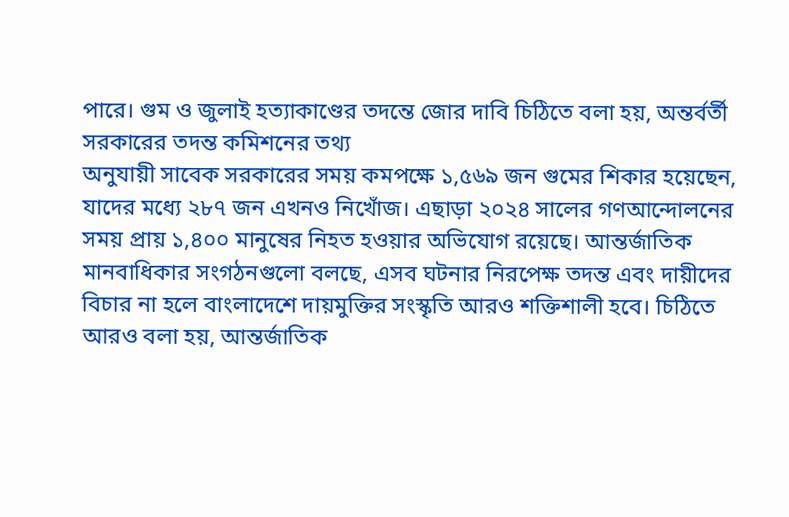পারে। গুম ও জুলাই হত্যাকাণ্ডের তদন্তে জোর দাবি চিঠিতে বলা হয়, অন্তর্বর্তী সরকারের তদন্ত কমিশনের তথ্য
অনুযায়ী সাবেক সরকারের সময় কমপক্ষে ১,৫৬৯ জন গুমের শিকার হয়েছেন, যাদের মধ্যে ২৮৭ জন এখনও নিখোঁজ। এছাড়া ২০২৪ সালের গণআন্দোলনের সময় প্রায় ১,৪০০ মানুষের নিহত হওয়ার অভিযোগ রয়েছে। আন্তর্জাতিক মানবাধিকার সংগঠনগুলো বলছে, এসব ঘটনার নিরপেক্ষ তদন্ত এবং দায়ীদের বিচার না হলে বাংলাদেশে দায়মুক্তির সংস্কৃতি আরও শক্তিশালী হবে। চিঠিতে আরও বলা হয়, আন্তর্জাতিক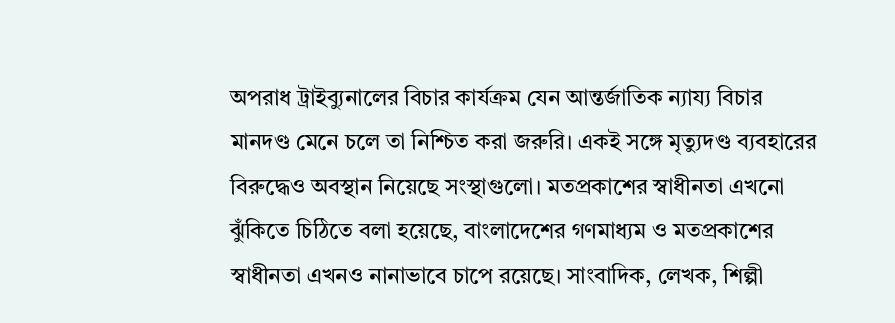অপরাধ ট্রাইব্যুনালের বিচার কার্যক্রম যেন আন্তর্জাতিক ন্যায্য বিচার মানদণ্ড মেনে চলে তা নিশ্চিত করা জরুরি। একই সঙ্গে মৃত্যুদণ্ড ব্যবহারের বিরুদ্ধেও অবস্থান নিয়েছে সংস্থাগুলো। মতপ্রকাশের স্বাধীনতা এখনো ঝুঁকিতে চিঠিতে বলা হয়েছে, বাংলাদেশের গণমাধ্যম ও মতপ্রকাশের স্বাধীনতা এখনও নানাভাবে চাপে রয়েছে। সাংবাদিক, লেখক, শিল্পী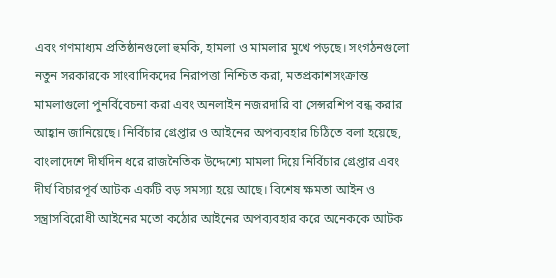এবং গণমাধ্যম প্রতিষ্ঠানগুলো হুমকি, হামলা ও মামলার মুখে পড়ছে। সংগঠনগুলো
নতুন সরকারকে সাংবাদিকদের নিরাপত্তা নিশ্চিত করা, মতপ্রকাশসংক্রান্ত মামলাগুলো পুনর্বিবেচনা করা এবং অনলাইন নজরদারি বা সেন্সরশিপ বন্ধ করার আহ্বান জানিয়েছে। নির্বিচার গ্রেপ্তার ও আইনের অপব্যবহার চিঠিতে বলা হয়েছে, বাংলাদেশে দীর্ঘদিন ধরে রাজনৈতিক উদ্দেশ্যে মামলা দিয়ে নির্বিচার গ্রেপ্তার এবং দীর্ঘ বিচারপূর্ব আটক একটি বড় সমস্যা হয়ে আছে। বিশেষ ক্ষমতা আইন ও সন্ত্রাসবিরোধী আইনের মতো কঠোর আইনের অপব্যবহার করে অনেককে আটক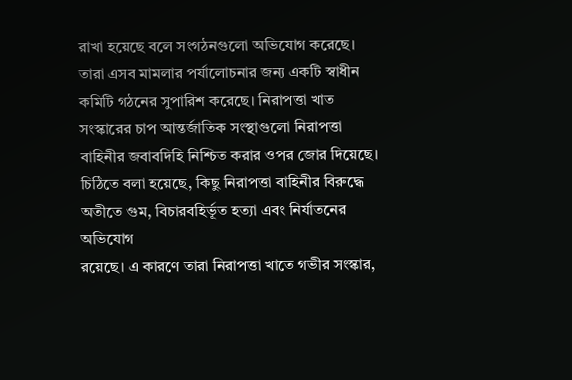রাখা হয়েছে বলে সংগঠনগুলো অভিযোগ করেছে। তারা এসব মামলার পর্যালোচনার জন্য একটি স্বাধীন কমিটি গঠনের সুপারিশ করেছে। নিরাপত্তা খাত সংস্কারের চাপ আন্তর্জাতিক সংস্থাগুলো নিরাপত্তা বাহিনীর জবাবদিহি নিশ্চিত করার ওপর জোর দিয়েছে। চিঠিতে বলা হয়েছে, কিছু নিরাপত্তা বাহিনীর বিরুদ্ধে অতীতে গুম, বিচারবহির্ভূত হত্যা এবং নির্যাতনের অভিযোগ
রয়েছে। এ কারণে তারা নিরাপত্তা খাতে গভীর সংস্কার,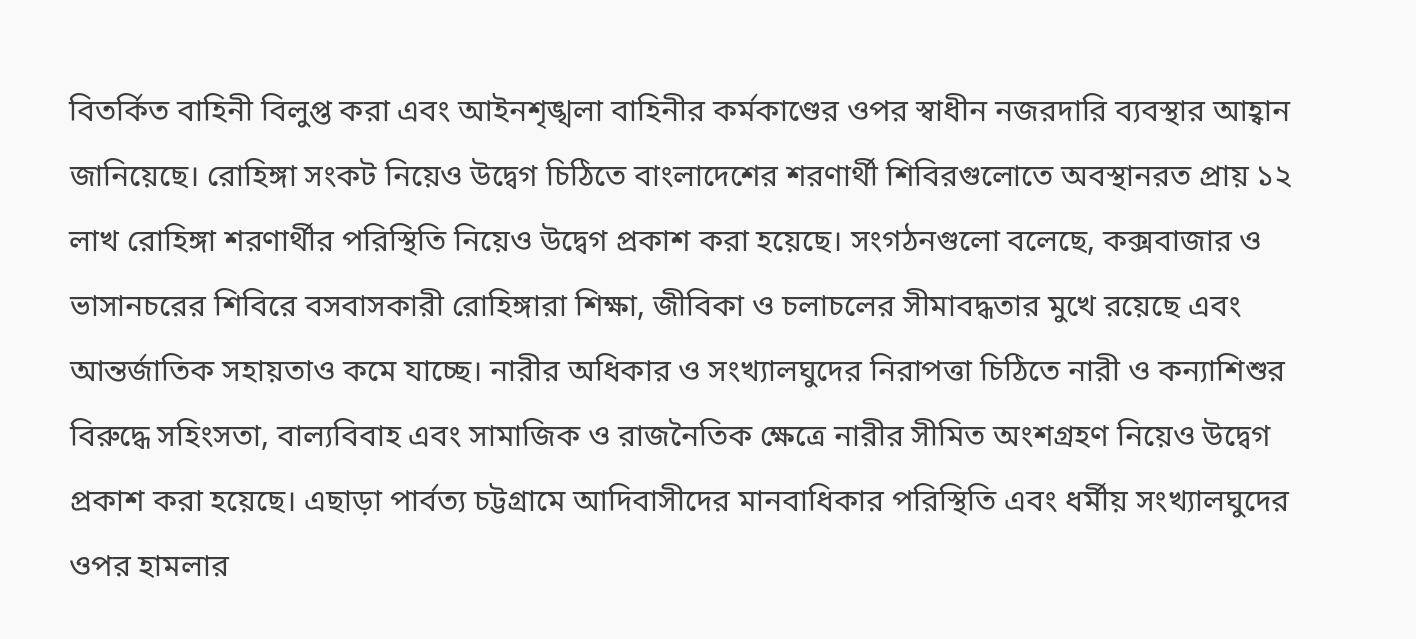বিতর্কিত বাহিনী বিলুপ্ত করা এবং আইনশৃঙ্খলা বাহিনীর কর্মকাণ্ডের ওপর স্বাধীন নজরদারি ব্যবস্থার আহ্বান জানিয়েছে। রোহিঙ্গা সংকট নিয়েও উদ্বেগ চিঠিতে বাংলাদেশের শরণার্থী শিবিরগুলোতে অবস্থানরত প্রায় ১২ লাখ রোহিঙ্গা শরণার্থীর পরিস্থিতি নিয়েও উদ্বেগ প্রকাশ করা হয়েছে। সংগঠনগুলো বলেছে, কক্সবাজার ও ভাসানচরের শিবিরে বসবাসকারী রোহিঙ্গারা শিক্ষা, জীবিকা ও চলাচলের সীমাবদ্ধতার মুখে রয়েছে এবং আন্তর্জাতিক সহায়তাও কমে যাচ্ছে। নারীর অধিকার ও সংখ্যালঘুদের নিরাপত্তা চিঠিতে নারী ও কন্যাশিশুর বিরুদ্ধে সহিংসতা, বাল্যবিবাহ এবং সামাজিক ও রাজনৈতিক ক্ষেত্রে নারীর সীমিত অংশগ্রহণ নিয়েও উদ্বেগ প্রকাশ করা হয়েছে। এছাড়া পার্বত্য চট্টগ্রামে আদিবাসীদের মানবাধিকার পরিস্থিতি এবং ধর্মীয় সংখ্যালঘুদের ওপর হামলার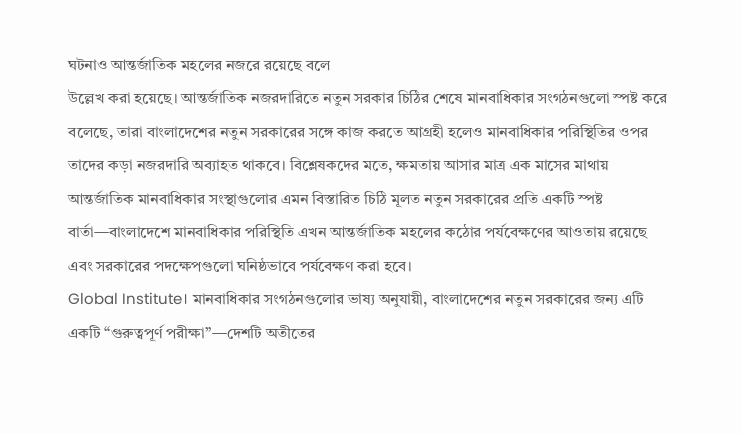ঘটনাও আন্তর্জাতিক মহলের নজরে রয়েছে বলে
উল্লেখ করা হয়েছে। আন্তর্জাতিক নজরদারিতে নতুন সরকার চিঠির শেষে মানবাধিকার সংগঠনগুলো স্পষ্ট করে বলেছে, তারা বাংলাদেশের নতুন সরকারের সঙ্গে কাজ করতে আগ্রহী হলেও মানবাধিকার পরিস্থিতির ওপর তাদের কড়া নজরদারি অব্যাহত থাকবে। বিশ্লেষকদের মতে, ক্ষমতায় আসার মাত্র এক মাসের মাথায় আন্তর্জাতিক মানবাধিকার সংস্থাগুলোর এমন বিস্তারিত চিঠি মূলত নতুন সরকারের প্রতি একটি স্পষ্ট বার্তা—বাংলাদেশে মানবাধিকার পরিস্থিতি এখন আন্তর্জাতিক মহলের কঠোর পর্যবেক্ষণের আওতায় রয়েছে এবং সরকারের পদক্ষেপগুলো ঘনিষ্ঠভাবে পর্যবেক্ষণ করা হবে।
Global Institute। মানবাধিকার সংগঠনগুলোর ভাষ্য অনুযায়ী, বাংলাদেশের নতুন সরকারের জন্য এটি একটি “গুরুত্বপূর্ণ পরীক্ষা”—দেশটি অতীতের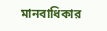মানবাধিকার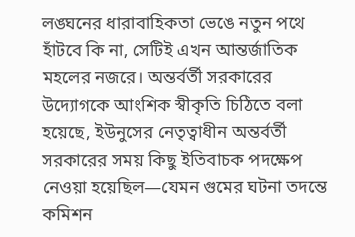লঙ্ঘনের ধারাবাহিকতা ভেঙে নতুন পথে হাঁটবে কি না, সেটিই এখন আন্তর্জাতিক মহলের নজরে। অন্তর্বর্তী সরকারের উদ্যোগকে আংশিক স্বীকৃতি চিঠিতে বলা হয়েছে, ইউনুসের নেতৃত্বাধীন অন্তর্বর্তী সরকারের সময় কিছু ইতিবাচক পদক্ষেপ নেওয়া হয়েছিল—যেমন গুমের ঘটনা তদন্তে কমিশন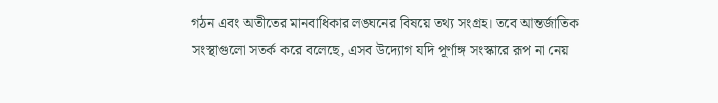গঠন এবং অতীতের মানবাধিকার লঙ্ঘনের বিষয়ে তথ্য সংগ্রহ। তবে আন্তর্জাতিক সংস্থাগুলো সতর্ক করে বলেছে, এসব উদ্যোগ যদি পূর্ণাঙ্গ সংস্কারে রূপ না নেয়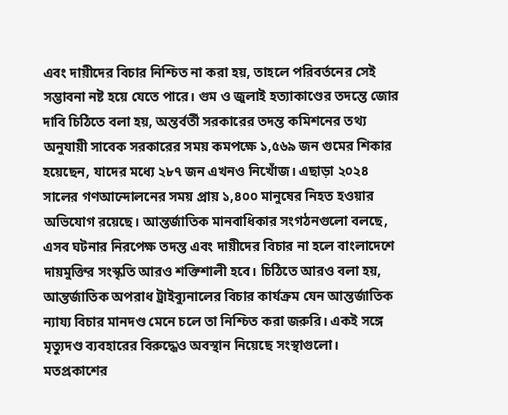এবং দায়ীদের বিচার নিশ্চিত না করা হয়, তাহলে পরিবর্তনের সেই সম্ভাবনা নষ্ট হয়ে যেতে পারে। গুম ও জুলাই হত্যাকাণ্ডের তদন্তে জোর দাবি চিঠিতে বলা হয়, অন্তর্বর্তী সরকারের তদন্ত কমিশনের তথ্য
অনুযায়ী সাবেক সরকারের সময় কমপক্ষে ১,৫৬৯ জন গুমের শিকার হয়েছেন, যাদের মধ্যে ২৮৭ জন এখনও নিখোঁজ। এছাড়া ২০২৪ সালের গণআন্দোলনের সময় প্রায় ১,৪০০ মানুষের নিহত হওয়ার অভিযোগ রয়েছে। আন্তর্জাতিক মানবাধিকার সংগঠনগুলো বলছে, এসব ঘটনার নিরপেক্ষ তদন্ত এবং দায়ীদের বিচার না হলে বাংলাদেশে দায়মুক্তির সংস্কৃতি আরও শক্তিশালী হবে। চিঠিতে আরও বলা হয়, আন্তর্জাতিক অপরাধ ট্রাইব্যুনালের বিচার কার্যক্রম যেন আন্তর্জাতিক ন্যায্য বিচার মানদণ্ড মেনে চলে তা নিশ্চিত করা জরুরি। একই সঙ্গে মৃত্যুদণ্ড ব্যবহারের বিরুদ্ধেও অবস্থান নিয়েছে সংস্থাগুলো। মতপ্রকাশের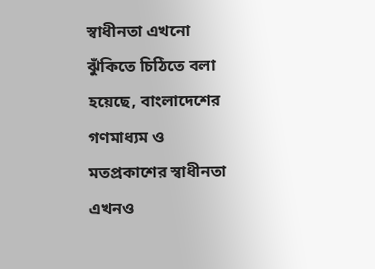স্বাধীনতা এখনো ঝুঁকিতে চিঠিতে বলা হয়েছে, বাংলাদেশের গণমাধ্যম ও মতপ্রকাশের স্বাধীনতা এখনও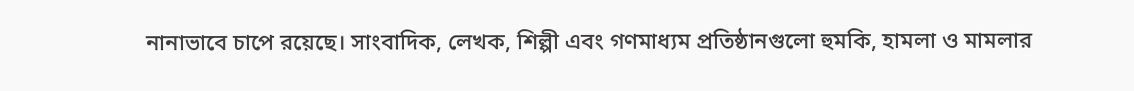নানাভাবে চাপে রয়েছে। সাংবাদিক, লেখক, শিল্পী এবং গণমাধ্যম প্রতিষ্ঠানগুলো হুমকি, হামলা ও মামলার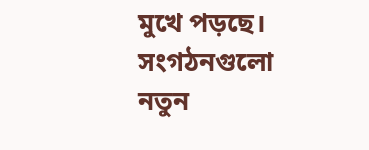মুখে পড়ছে। সংগঠনগুলো
নতুন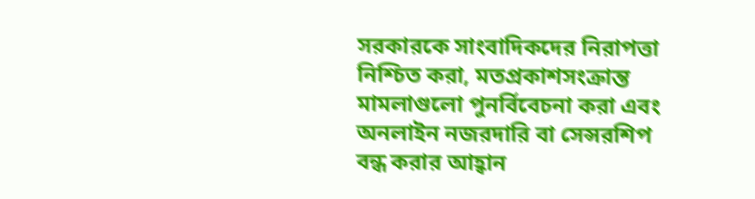সরকারকে সাংবাদিকদের নিরাপত্তা নিশ্চিত করা, মতপ্রকাশসংক্রান্ত মামলাগুলো পুনর্বিবেচনা করা এবং অনলাইন নজরদারি বা সেন্সরশিপ বন্ধ করার আহ্বান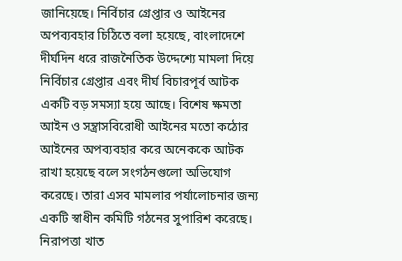জানিয়েছে। নির্বিচার গ্রেপ্তার ও আইনের অপব্যবহার চিঠিতে বলা হয়েছে, বাংলাদেশে দীর্ঘদিন ধরে রাজনৈতিক উদ্দেশ্যে মামলা দিয়ে নির্বিচার গ্রেপ্তার এবং দীর্ঘ বিচারপূর্ব আটক একটি বড় সমস্যা হয়ে আছে। বিশেষ ক্ষমতা আইন ও সন্ত্রাসবিরোধী আইনের মতো কঠোর আইনের অপব্যবহার করে অনেককে আটক রাখা হয়েছে বলে সংগঠনগুলো অভিযোগ করেছে। তারা এসব মামলার পর্যালোচনার জন্য একটি স্বাধীন কমিটি গঠনের সুপারিশ করেছে। নিরাপত্তা খাত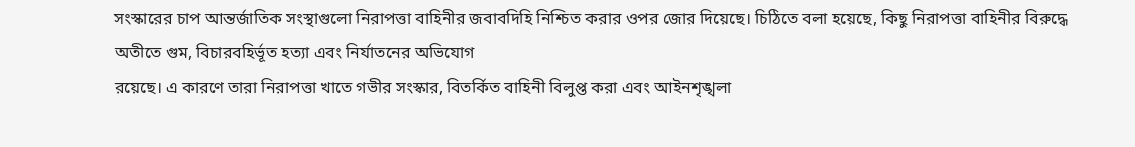সংস্কারের চাপ আন্তর্জাতিক সংস্থাগুলো নিরাপত্তা বাহিনীর জবাবদিহি নিশ্চিত করার ওপর জোর দিয়েছে। চিঠিতে বলা হয়েছে, কিছু নিরাপত্তা বাহিনীর বিরুদ্ধে অতীতে গুম, বিচারবহির্ভূত হত্যা এবং নির্যাতনের অভিযোগ
রয়েছে। এ কারণে তারা নিরাপত্তা খাতে গভীর সংস্কার, বিতর্কিত বাহিনী বিলুপ্ত করা এবং আইনশৃঙ্খলা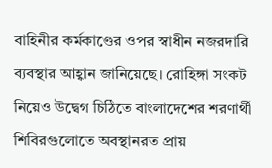বাহিনীর কর্মকাণ্ডের ওপর স্বাধীন নজরদারি ব্যবস্থার আহ্বান জানিয়েছে। রোহিঙ্গা সংকট নিয়েও উদ্বেগ চিঠিতে বাংলাদেশের শরণার্থী শিবিরগুলোতে অবস্থানরত প্রায়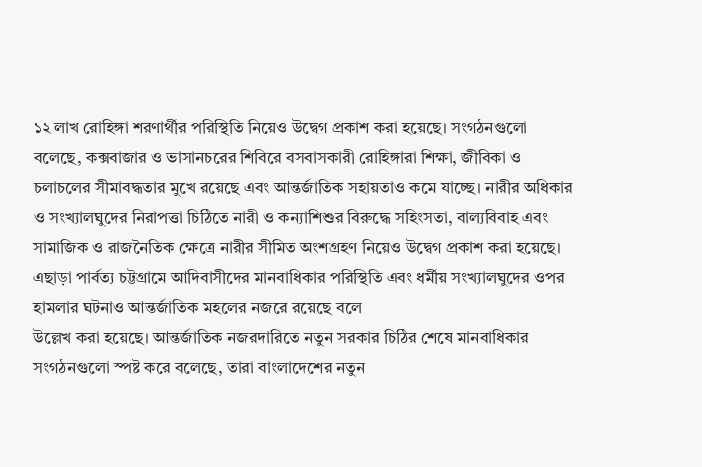১২ লাখ রোহিঙ্গা শরণার্থীর পরিস্থিতি নিয়েও উদ্বেগ প্রকাশ করা হয়েছে। সংগঠনগুলো বলেছে, কক্সবাজার ও ভাসানচরের শিবিরে বসবাসকারী রোহিঙ্গারা শিক্ষা, জীবিকা ও চলাচলের সীমাবদ্ধতার মুখে রয়েছে এবং আন্তর্জাতিক সহায়তাও কমে যাচ্ছে। নারীর অধিকার ও সংখ্যালঘুদের নিরাপত্তা চিঠিতে নারী ও কন্যাশিশুর বিরুদ্ধে সহিংসতা, বাল্যবিবাহ এবং সামাজিক ও রাজনৈতিক ক্ষেত্রে নারীর সীমিত অংশগ্রহণ নিয়েও উদ্বেগ প্রকাশ করা হয়েছে। এছাড়া পার্বত্য চট্টগ্রামে আদিবাসীদের মানবাধিকার পরিস্থিতি এবং ধর্মীয় সংখ্যালঘুদের ওপর হামলার ঘটনাও আন্তর্জাতিক মহলের নজরে রয়েছে বলে
উল্লেখ করা হয়েছে। আন্তর্জাতিক নজরদারিতে নতুন সরকার চিঠির শেষে মানবাধিকার সংগঠনগুলো স্পষ্ট করে বলেছে, তারা বাংলাদেশের নতুন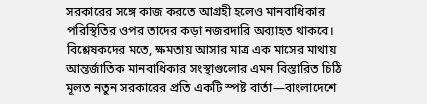সরকারের সঙ্গে কাজ করতে আগ্রহী হলেও মানবাধিকার পরিস্থিতির ওপর তাদের কড়া নজরদারি অব্যাহত থাকবে। বিশ্লেষকদের মতে, ক্ষমতায় আসার মাত্র এক মাসের মাথায় আন্তর্জাতিক মানবাধিকার সংস্থাগুলোর এমন বিস্তারিত চিঠি মূলত নতুন সরকারের প্রতি একটি স্পষ্ট বার্তা—বাংলাদেশে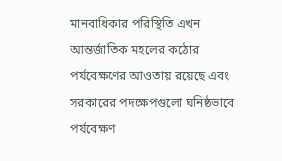মানবাধিকার পরিস্থিতি এখন আন্তর্জাতিক মহলের কঠোর পর্যবেক্ষণের আওতায় রয়েছে এবং সরকারের পদক্ষেপগুলো ঘনিষ্ঠভাবে পর্যবেক্ষণ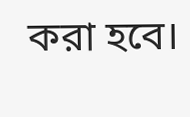করা হবে।